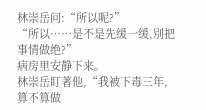林崇岳问:“所以呢?”
“所以……是不是先缓一缓,別把事情做绝?”
病房里安静下来。
林崇岳盯著他,“我被下毒三年,算不算做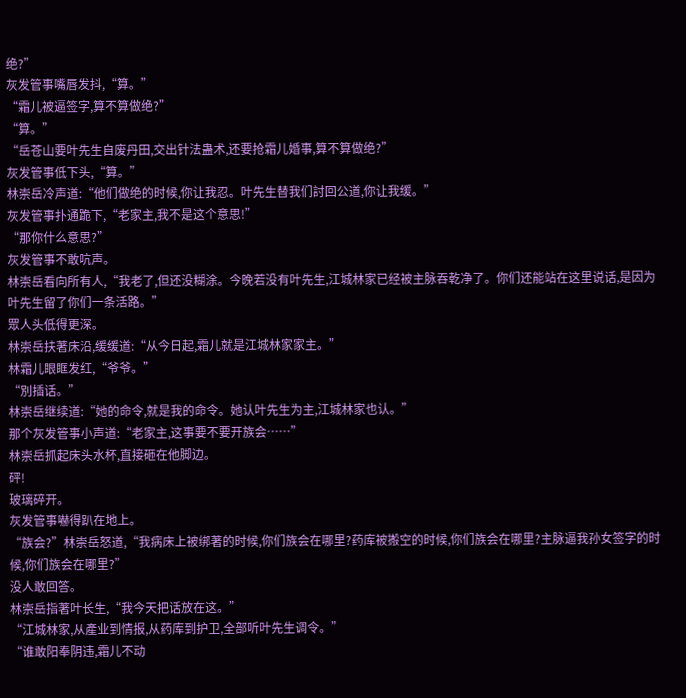绝?”
灰发管事嘴唇发抖,“算。”
“霜儿被逼签字,算不算做绝?”
“算。”
“岳苍山要叶先生自废丹田,交出针法蛊术,还要抢霜儿婚事,算不算做绝?”
灰发管事低下头,“算。”
林崇岳冷声道:“他们做绝的时候,你让我忍。叶先生替我们討回公道,你让我缓。”
灰发管事扑通跪下,“老家主,我不是这个意思!”
“那你什么意思?”
灰发管事不敢吭声。
林崇岳看向所有人,“我老了,但还没糊涂。今晚若没有叶先生,江城林家已经被主脉吞乾净了。你们还能站在这里说话,是因为叶先生留了你们一条活路。”
眾人头低得更深。
林崇岳扶著床沿,缓缓道:“从今日起,霜儿就是江城林家家主。”
林霜儿眼眶发红,“爷爷。”
“別插话。”
林崇岳继续道:“她的命令,就是我的命令。她认叶先生为主,江城林家也认。”
那个灰发管事小声道:“老家主,这事要不要开族会……”
林崇岳抓起床头水杯,直接砸在他脚边。
砰!
玻璃碎开。
灰发管事嚇得趴在地上。
“族会?”林崇岳怒道,“我病床上被绑著的时候,你们族会在哪里?药库被搬空的时候,你们族会在哪里?主脉逼我孙女签字的时候,你们族会在哪里?”
没人敢回答。
林崇岳指著叶长生,“我今天把话放在这。”
“江城林家,从產业到情报,从药库到护卫,全部听叶先生调令。”
“谁敢阳奉阴违,霜儿不动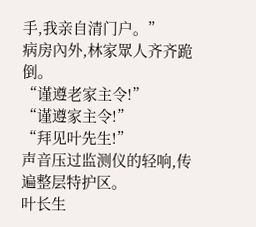手,我亲自清门户。”
病房內外,林家眾人齐齐跪倒。
“谨遵老家主令!”
“谨遵家主令!”
“拜见叶先生!”
声音压过监测仪的轻响,传遍整层特护区。
叶长生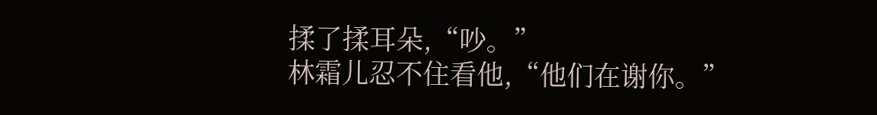揉了揉耳朵,“吵。”
林霜儿忍不住看他,“他们在谢你。”